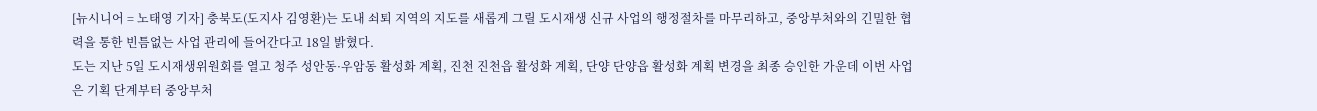[뉴시니어 = 노태영 기자] 충북도(도지사 김영환)는 도내 쇠퇴 지역의 지도를 새롭게 그릴 도시재생 신규 사업의 행정절차를 마무리하고, 중앙부처와의 긴밀한 협력을 통한 빈틈없는 사업 관리에 들어간다고 18일 밝혔다.
도는 지난 5일 도시재생위원회를 열고 청주 성안동·우암동 활성화 계획, 진천 진천읍 활성화 계획, 단양 단양읍 활성화 계획 변경을 최종 승인한 가운데 이번 사업은 기획 단계부터 중앙부처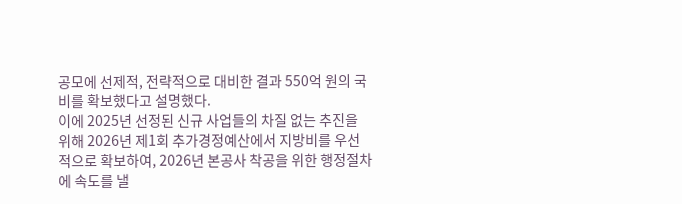공모에 선제적, 전략적으로 대비한 결과 550억 원의 국비를 확보했다고 설명했다.
이에 2025년 선정된 신규 사업들의 차질 없는 추진을 위해 2026년 제1회 추가경정예산에서 지방비를 우선적으로 확보하여, 2026년 본공사 착공을 위한 행정절차에 속도를 낼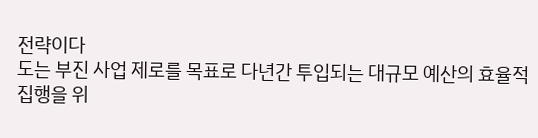전략이다
도는 부진 사업 제로를 목표로 다년간 투입되는 대규모 예산의 효율적 집행을 위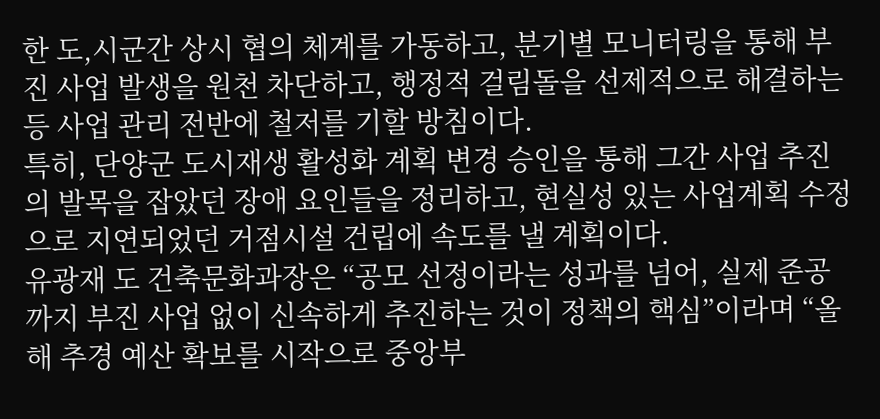한 도,시군간 상시 협의 체계를 가동하고, 분기별 모니터링을 통해 부진 사업 발생을 원천 차단하고, 행정적 걸림돌을 선제적으로 해결하는 등 사업 관리 전반에 철저를 기할 방침이다.
특히, 단양군 도시재생 활성화 계획 변경 승인을 통해 그간 사업 추진의 발목을 잡았던 장애 요인들을 정리하고, 현실성 있는 사업계획 수정으로 지연되었던 거점시설 건립에 속도를 낼 계획이다.
유광재 도 건축문화과장은 “공모 선정이라는 성과를 넘어, 실제 준공까지 부진 사업 없이 신속하게 추진하는 것이 정책의 핵심”이라며 “올해 추경 예산 확보를 시작으로 중앙부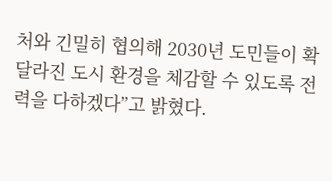처와 긴밀히 협의해 2030년 도민들이 확 달라진 도시 환경을 체감할 수 있도록 전력을 다하겠다”고 밝혔다.